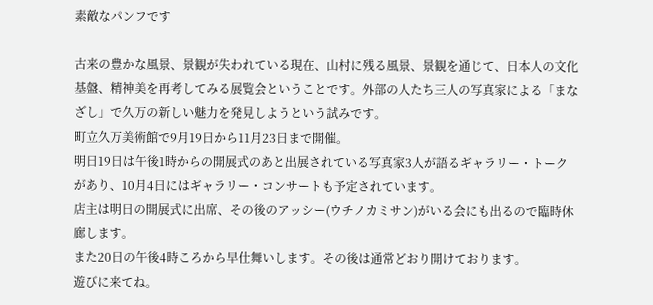素敵なパンフです

古来の豊かな風景、景観が失われている現在、山村に残る風景、景観を通じて、日本人の文化基盤、精神美を再考してみる展覧会ということです。外部の人たち三人の写真家による「まなざし」で久万の新しい魅力を発見しようという試みです。
町立久万美術館で9月19日から11月23日まで開催。
明日19日は午後1時からの開展式のあと出展されている写真家3人が語るギャラリー・トークがあり、10月4日にはギャラリー・コンサートも予定されています。
店主は明日の開展式に出席、その後のアッシー(ウチノカミサン)がいる会にも出るので臨時休廊します。
また20日の午後4時ころから早仕舞いします。その後は通常どおり開けております。
遊びに来てね。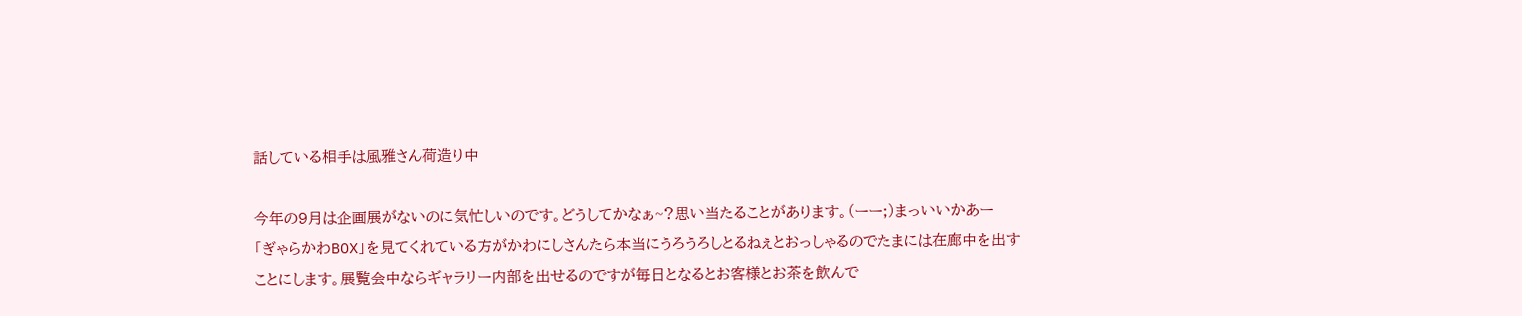話している相手は風雅さん荷造り中

今年の9月は企画展がないのに気忙しいのです。どうしてかなぁ~?思い当たることがあります。(ーー;)まっいいかあー
「ぎゃらかわBOX」を見てくれている方がかわにしさんたら本当にうろうろしとるねぇとおっしゃるのでたまには在廊中を出すことにします。展覧会中ならギャラリー内部を出せるのですが毎日となるとお客様とお茶を飲んで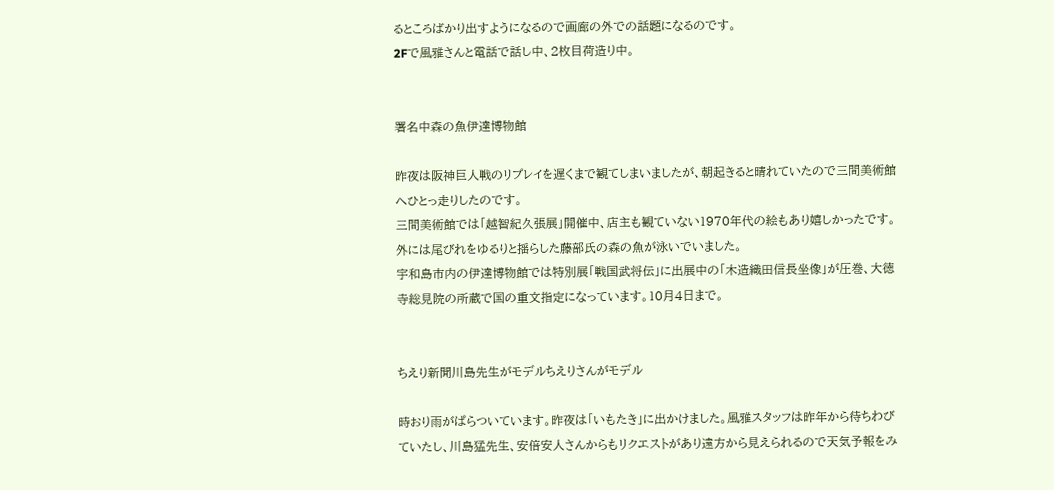るところばかり出すようになるので画廊の外での話題になるのです。
2Fで風雅さんと電話で話し中、2枚目荷造り中。


署名中森の魚伊達博物館

昨夜は阪神巨人戦のリプレイを遅くまで観てしまいましたが、朝起きると晴れていたので三間美術館へひとっ走りしたのです。
三間美術館では「越智紀久張展」開催中、店主も観ていない1970年代の絵もあり嬉しかったです。外には尾びれをゆるりと揺らした藤部氏の森の魚が泳いでいました。
宇和島市内の伊達博物館では特別展「戦国武将伝」に出展中の「木造織田信長坐像」が圧巻、大徳寺総見院の所蔵で国の重文指定になっています。10月4日まで。


ちえり新聞川島先生がモデルちえりさんがモデル

時おり雨がぱらついています。昨夜は「いもたき」に出かけました。風雅スタッフは昨年から待ちわびていたし、川島猛先生、安倍安人さんからもリクエストがあり遠方から見えられるので天気予報をみ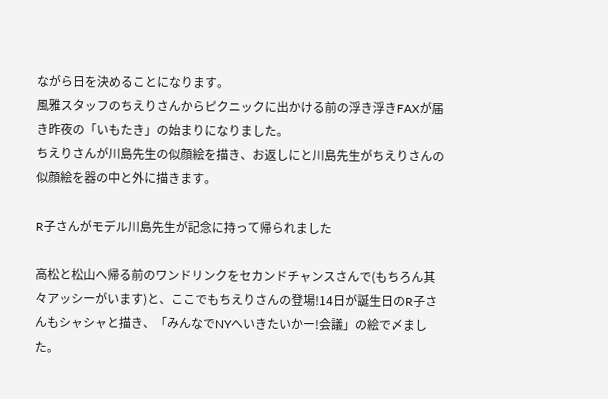ながら日を決めることになります。
風雅スタッフのちえりさんからピクニックに出かける前の浮き浮きFAXが届き昨夜の「いもたき」の始まりになりました。
ちえりさんが川島先生の似顔絵を描き、お返しにと川島先生がちえりさんの似顔絵を器の中と外に描きます。

R子さんがモデル川島先生が記念に持って帰られました

高松と松山へ帰る前のワンドリンクをセカンドチャンスさんで(もちろん其々アッシーがいます)と、ここでもちえりさんの登場!14日が誕生日のR子さんもシャシャと描き、「みんなでNYへいきたいかー!会議」の絵で〆ました。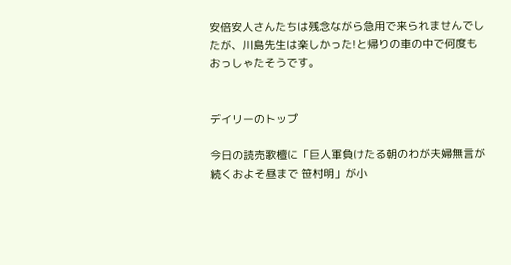安倍安人さんたちは残念ながら急用で来られませんでしたが、川島先生は楽しかった!と帰りの車の中で何度もおっしゃたそうです。


デイリーのトップ

今日の読売歌檀に「巨人軍負けたる朝のわが夫婦無言が続くおよそ昼まで 笹村明」が小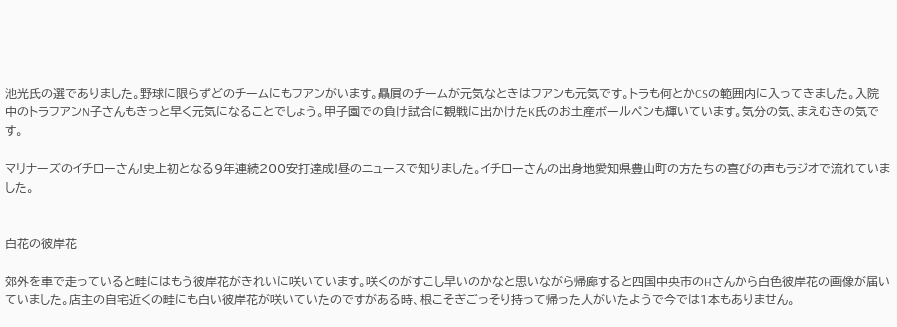池光氏の選でありました。野球に限らずどのチームにもフアンがいます。贔屓のチームが元気なときはフアンも元気です。トラも何とかCSの範囲内に入ってきました。入院中のトラフアンN子さんもきっと早く元気になることでしょう。甲子園での負け試合に観戦に出かけたK氏のお土産ボールペンも輝いています。気分の気、まえむきの気です。

マリナーズのイチローさん!史上初となる9年連続200安打達成!昼のニュースで知りました。イチローさんの出身地愛知県豊山町の方たちの喜びの声もラジオで流れていました。


白花の彼岸花

郊外を車で走っていると畦にはもう彼岸花がきれいに咲いています。咲くのがすこし早いのかなと思いながら帰廊すると四国中央市のHさんから白色彼岸花の画像が届いていました。店主の自宅近くの畦にも白い彼岸花が咲いていたのですがある時、根こそぎごっそり持って帰った人がいたようで今では1本もありません。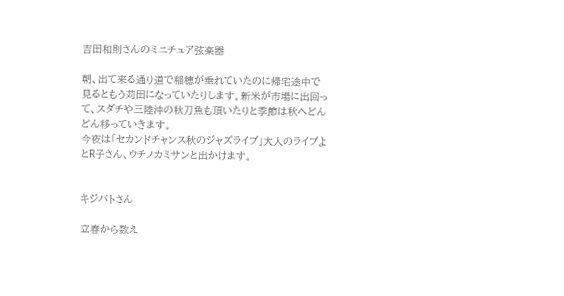吉田和則さんのミニチュア弦楽器

朝、出て来る通り道で稲穂が垂れていたのに帰宅途中で見るともう苅田になっていたりします。新米が市場に出回って、スダチや三陸沖の秋刀魚も頂いたりと季節は秋へどんどん移っていきます。
今夜は「セカンドチャンス秋のジャズライブ」大人のライブよとR子さん、ウチノカミサンと出かけます。


キジバトさん

立春から数え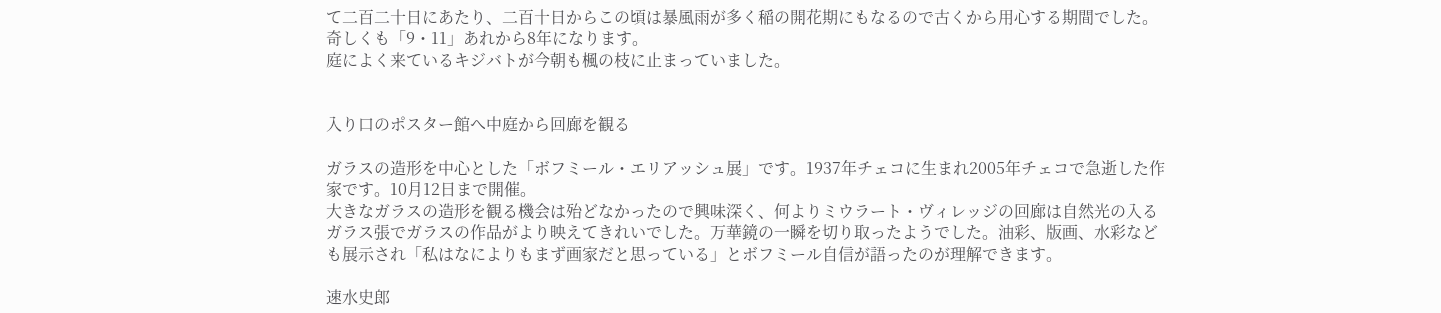て二百二十日にあたり、二百十日からこの頃は暴風雨が多く稲の開花期にもなるので古くから用心する期間でした。奇しくも「9・11」あれから8年になります。
庭によく来ているキジバトが今朝も楓の枝に止まっていました。


入り口のポスター館へ中庭から回廊を観る

ガラスの造形を中心とした「ボフミール・エリアッシュ展」です。1937年チェコに生まれ2005年チェコで急逝した作家です。10月12日まで開催。
大きなガラスの造形を観る機会は殆どなかったので興味深く、何よりミウラート・ヴィレッジの回廊は自然光の入るガラス張でガラスの作品がより映えてきれいでした。万華鏡の一瞬を切り取ったようでした。油彩、版画、水彩なども展示され「私はなによりもまず画家だと思っている」とボフミール自信が語ったのが理解できます。

速水史郎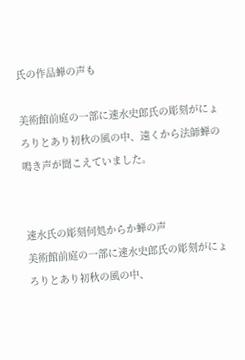氏の作品蝉の声も

美術館前庭の一部に速水史郎氏の彫刻がにょろりとあり初秋の風の中、遠くから法師蝉の鳴き声が聞こえていました。


速水氏の彫刻何処からか蝉の声
美術館前庭の一部に速水史郎氏の彫刻がにょろりとあり初秋の風の中、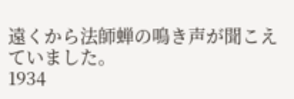遠くから法師蝉の鳴き声が聞こえていました。
1934